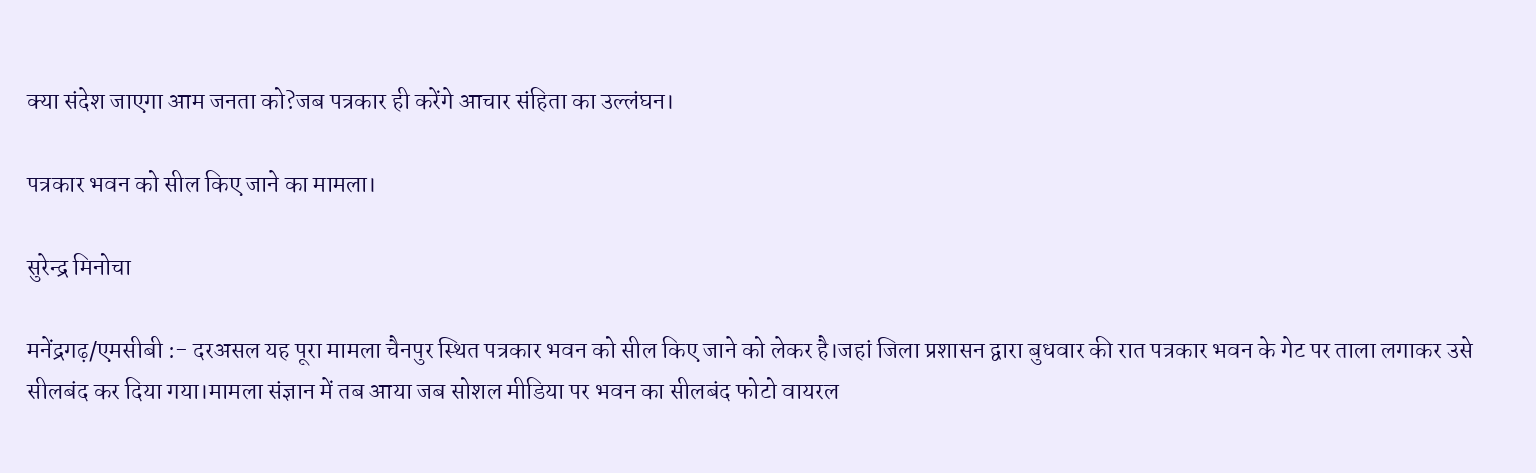क्या संदेश जाएगा आम जनता को?जब पत्रकार ही करेंगे आचार संहिता का उल्लंघन।

पत्रकार भवन को सील किए जाने का मामला।

सुरेन्द्र मिनोचा

मनेंद्रगढ़/एमसीबी :- दरअसल यह पूरा मामला चैनपुर स्थित पत्रकार भवन को सील किए जाने को लेकर है।जहां जिला प्रशासन द्वारा बुधवार की रात पत्रकार भवन के गेट पर ताला लगाकर उसे सीलबंद कर दिया गया।मामला संज्ञान में तब आया जब सोशल मीडिया पर भवन का सीलबंद फोटो वायरल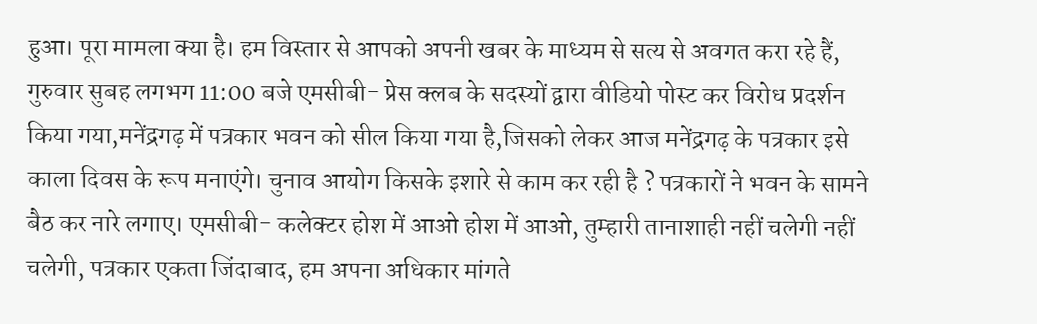हुआ। पूरा मामला क्या है। हम विस्तार से आपको अपनी खबर के माध्यम से सत्य से अवगत करा रहे हैं, गुरुवार सुबह लगभग 11:00 बजे एमसीबी- प्रेस क्लब के सदस्यों द्वारा वीडियो पोस्ट कर विरोध प्रदर्शन किया गया,मनेंद्रगढ़ में पत्रकार भवन को सील किया गया है,जिसको लेकर आज मनेंद्रगढ़ के पत्रकार इसे काला दिवस के रूप मनाएंगे। चुनाव आयोग किसके इशारे से काम कर रही है ? पत्रकारों ने भवन के सामने बैठ कर नारे लगाए। एमसीबी- कलेक्टर होश में आओ होश में आओ, तुम्हारी तानाशाही नहीं चलेगी नहीं चलेगी, पत्रकार एकता जिंदाबाद, हम अपना अधिकार मांगते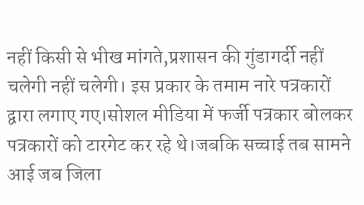नहीं किसी से भीख मांगते,प्रशासन की गुंडागर्दी नहीं चलेगी नहीं चलेगी। इस प्रकार के तमाम नारे पत्रकारों द्वारा लगाए गए।सोशल मीडिया में फर्जी पत्रकार बोलकर पत्रकारों को टारगेट कर रहे थे।जबकि सच्चाई तब सामने आई जब जिला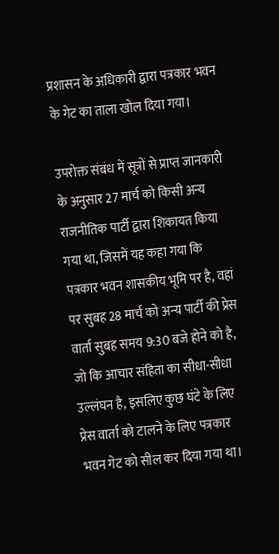प्रशासन के अधिकारी द्वारा पत्रकार भवन के गेट का ताला खोल दिया गया।

उपरोक्त संबंध में सूत्रों से प्राप्त जानकारी के अनुसार 27 मार्च को किसी अन्य राजनीतिक पार्टी द्वारा शिकायत किया गया था, जिसमें यह कहा गया कि पत्रकार भवन शासकीय भूमि पर है, वहां पर सुबह 28 मार्च को अन्य पार्टी की प्रेस वार्ता सुबह समय 9:30 बजे होने को है, जो कि आचार संहिता का सीधा-सीधा उल्लंघन है, इसलिए कुछ घंटे के लिए प्रेस वार्ता को टालने के लिए पत्रकार भवन गेट को सील कर दिया गया था।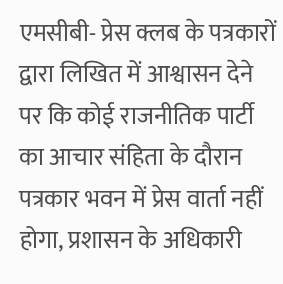एमसीबी- प्रेस क्लब के पत्रकारों द्वारा लिखित में आश्वासन देने पर कि कोई राजनीतिक पार्टी का आचार संहिता के दौरान पत्रकार भवन में प्रेस वार्ता नहीं होगा, प्रशासन के अधिकारी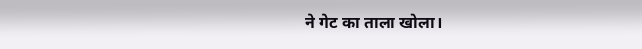ने गेट का ताला खोला।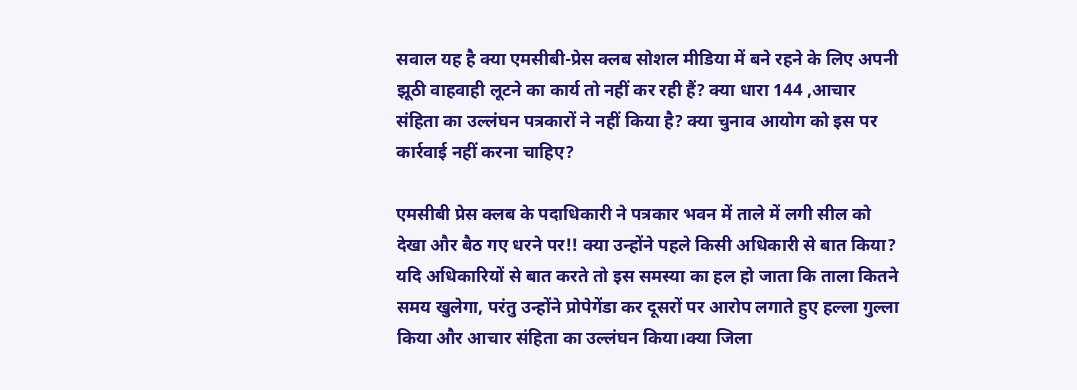सवाल यह है क्या एमसीबी-प्रेस क्लब सोशल मीडिया में बने रहने के लिए अपनी झूठी वाहवाही लूटने का कार्य तो नहीं कर रही हैं? क्या धारा 144 ,आचार संहिता का उल्लंघन पत्रकारों ने नहीं किया है? क्या चुनाव आयोग को इस पर कार्रवाई नहीं करना चाहिए?

एमसीबी प्रेस क्लब के पदाधिकारी ने पत्रकार भवन में ताले में लगी सील को देखा और बैठ गए धरने पर!! क्या उन्होंने पहले किसी अधिकारी से बात किया? यदि अधिकारियों से बात करते तो इस समस्या का हल हो जाता कि ताला कितने समय खुलेगा, परंतु उन्होंने प्रोपेगेंडा कर दूसरों पर आरोप लगाते हुए हल्ला गुल्ला किया और आचार संहिता का उल्लंघन किया।क्या जिला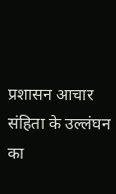प्रशासन आचार संहिता के उल्लंघन का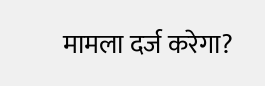मामला दर्ज करेगा?